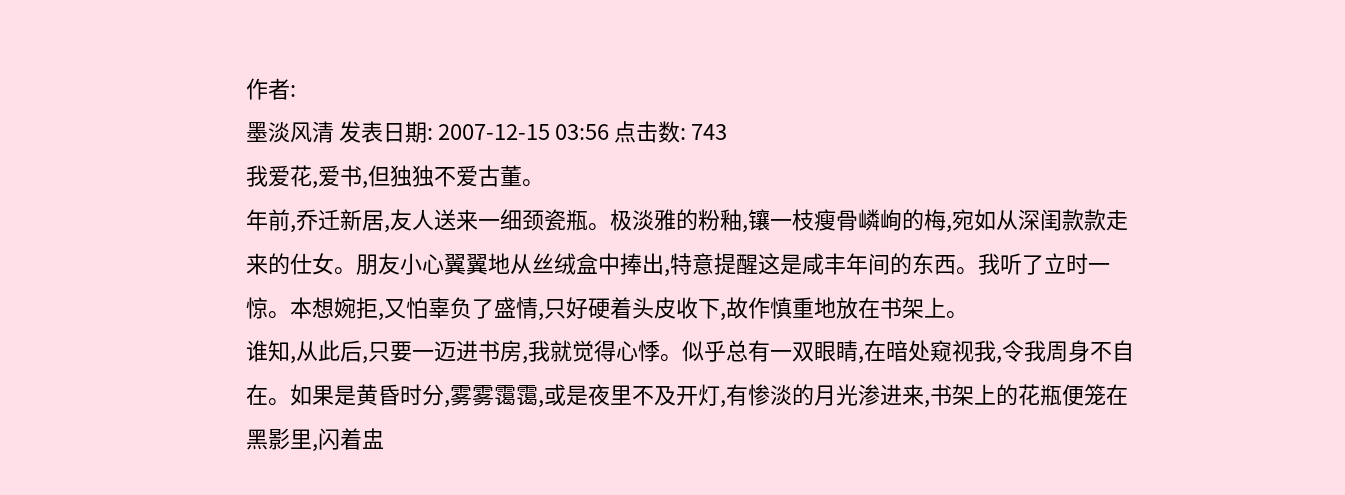作者:
墨淡风清 发表日期: 2007-12-15 03:56 点击数: 743
我爱花,爱书,但独独不爱古董。
年前,乔迁新居,友人送来一细颈瓷瓶。极淡雅的粉釉,镶一枝瘦骨嶙峋的梅,宛如从深闺款款走来的仕女。朋友小心翼翼地从丝绒盒中捧出,特意提醒这是咸丰年间的东西。我听了立时一惊。本想婉拒,又怕辜负了盛情,只好硬着头皮收下,故作慎重地放在书架上。
谁知,从此后,只要一迈进书房,我就觉得心悸。似乎总有一双眼睛,在暗处窥视我,令我周身不自在。如果是黄昏时分,雾雾霭霭,或是夜里不及开灯,有惨淡的月光渗进来,书架上的花瓶便笼在黑影里,闪着盅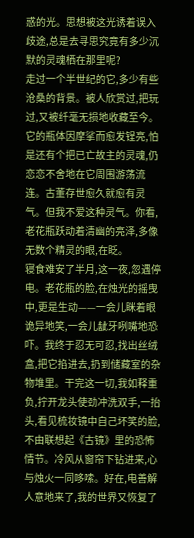惑的光。思想被这光诱着误入歧途,总是去寻思究竟有多少沉默的灵魂栖在那里呢?
走过一个半世纪的它,多少有些沧桑的背景。被人欣赏过,把玩过,又被纤毫无损地收藏至今。它的瓶体因摩挲而愈发锃亮,怕是还有个把已亡故主的灵魂,仍恋恋不舍地在它周围游荡流连。古董存世愈久就愈有灵气。但我不爱这种灵气。你看,老花瓶跃动着清幽的亮泽,多像无数个精灵的眼,在眨。
寝食难安了半月,这一夜,忽遇停电。老花瓶的脸,在烛光的摇曳中,更是生动——一会儿眯着眼诡异地笑,一会儿龇牙咧嘴地恐吓。我终于忍无可忍,找出丝绒盒,把它掐进去,扔到储藏室的杂物堆里。干完这一切,我如释重负,拧开龙头使劲冲洗双手,一抬头,看见梳妆镜中自己坏笑的脸,不由联想起《古镜》里的恐怖情节。冷风从窗帘下钻进来,心与烛火一同哆嗦。好在,电善解人意地来了,我的世界又恢复了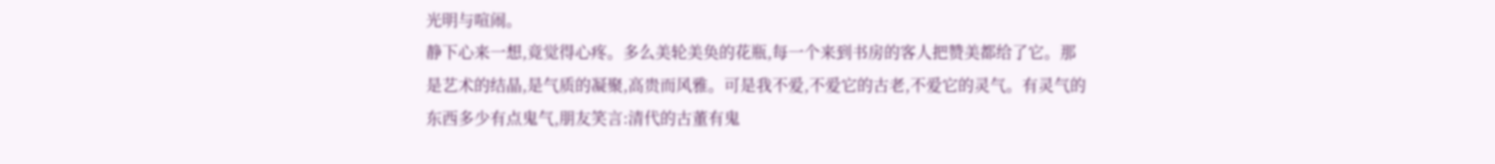光明与喧闹。
静下心来一想,竟觉得心疼。多么美轮美奂的花瓶,每一个来到书房的客人把赞美都给了它。那是艺术的结晶,是气质的凝聚,高贵而风雅。可是我不爱,不爱它的古老,不爱它的灵气。有灵气的东西多少有点鬼气,朋友笑言:清代的古董有鬼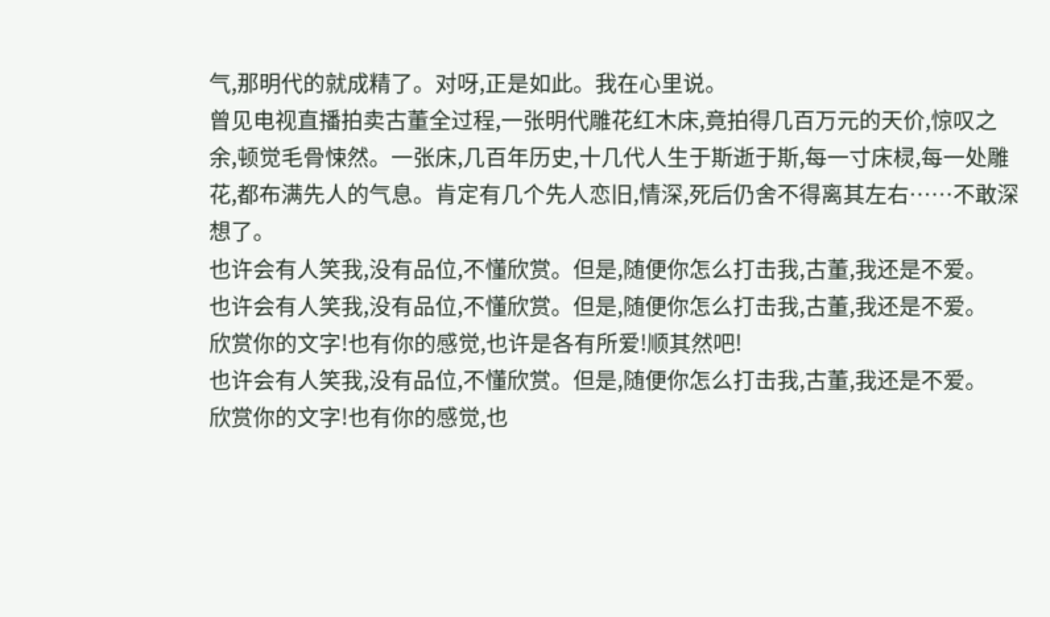气,那明代的就成精了。对呀,正是如此。我在心里说。
曾见电视直播拍卖古董全过程,一张明代雕花红木床,竟拍得几百万元的天价,惊叹之余,顿觉毛骨悚然。一张床,几百年历史,十几代人生于斯逝于斯,每一寸床棂,每一处雕花,都布满先人的气息。肯定有几个先人恋旧,情深,死后仍舍不得离其左右……不敢深想了。
也许会有人笑我,没有品位,不懂欣赏。但是,随便你怎么打击我,古董,我还是不爱。
也许会有人笑我,没有品位,不懂欣赏。但是,随便你怎么打击我,古董,我还是不爱。
欣赏你的文字!也有你的感觉,也许是各有所爱!顺其然吧!
也许会有人笑我,没有品位,不懂欣赏。但是,随便你怎么打击我,古董,我还是不爱。
欣赏你的文字!也有你的感觉,也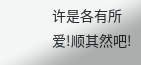许是各有所爱!顺其然吧!